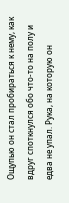Ощупью он стал пробираться к нему, как вдруг споткнулся обо что-то на полу и едва не упал. Рука, на которую он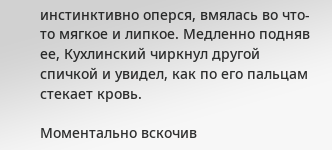инстинктивно оперся, вмялась во что-то мягкое и липкое. Медленно подняв ее, Кухлинский чиркнул другой спичкой и увидел, как по его пальцам стекает кровь.

Моментально вскочив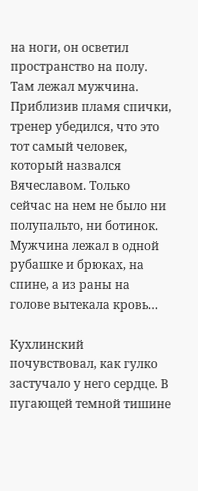на ноги, он осветил пространство на полу. Там лежал мужчина. Приблизив пламя спички, тренер убедился, что это тот самый человек, который назвался Вячеславом. Только сейчас на нем не было ни полупальто, ни ботинок. Мужчина лежал в одной рубашке и брюках, на спине, а из раны на голове вытекала кровь…

Кухлинский почувствовал, как гулко застучало у него сердце. В пугающей темной тишине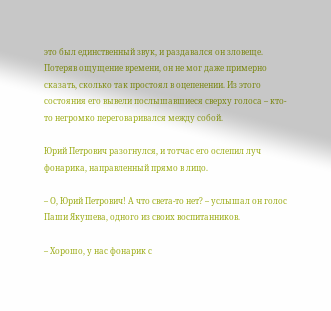это был единственный звук, и раздавался он зловеще. Потеряв ощущение времени, он не мог даже примерно сказать, сколько так простоял в оцепенении. Из этого состояния его вывели послышавшиеся сверху голоса – кто-то негромко переговаривался между собой.

Юрий Петрович разогнулся, и тотчас его ослепил луч фонарика, направленный прямо в лицо.

– О, Юрий Петрович! А что света-то нет? – услышал он голос Паши Якушева, одного из своих воспитанников.

– Хорошо, у нас фонарик с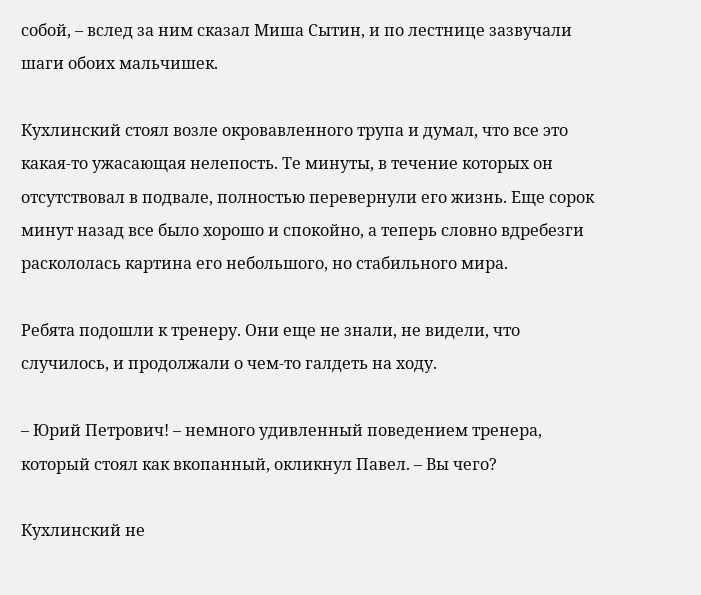собой, – вслед за ним сказал Миша Сытин, и по лестнице зазвучали шаги обоих мальчишек.

Кухлинский стоял возле окровавленного трупа и думал, что все это какая-то ужасающая нелепость. Те минуты, в течение которых он отсутствовал в подвале, полностью перевернули его жизнь. Еще сорок минут назад все было хорошо и спокойно, а теперь словно вдребезги раскололась картина его небольшого, но стабильного мира.

Ребята подошли к тренеру. Они еще не знали, не видели, что случилось, и продолжали о чем-то галдеть на ходу.

– Юрий Петрович! – немного удивленный поведением тренера, который стоял как вкопанный, окликнул Павел. – Вы чего?

Кухлинский не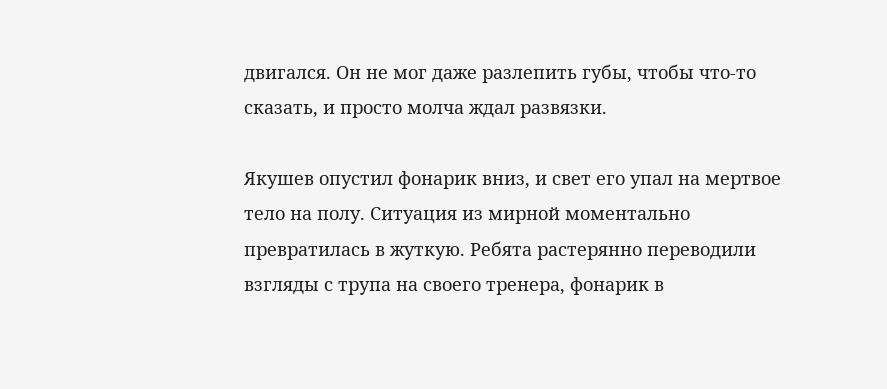двигался. Он не мог даже разлепить губы, чтобы что-то сказать, и просто молча ждал развязки.

Якушев опустил фонарик вниз, и свет его упал на мертвое тело на полу. Ситуация из мирной моментально превратилась в жуткую. Ребята растерянно переводили взгляды с трупа на своего тренера, фонарик в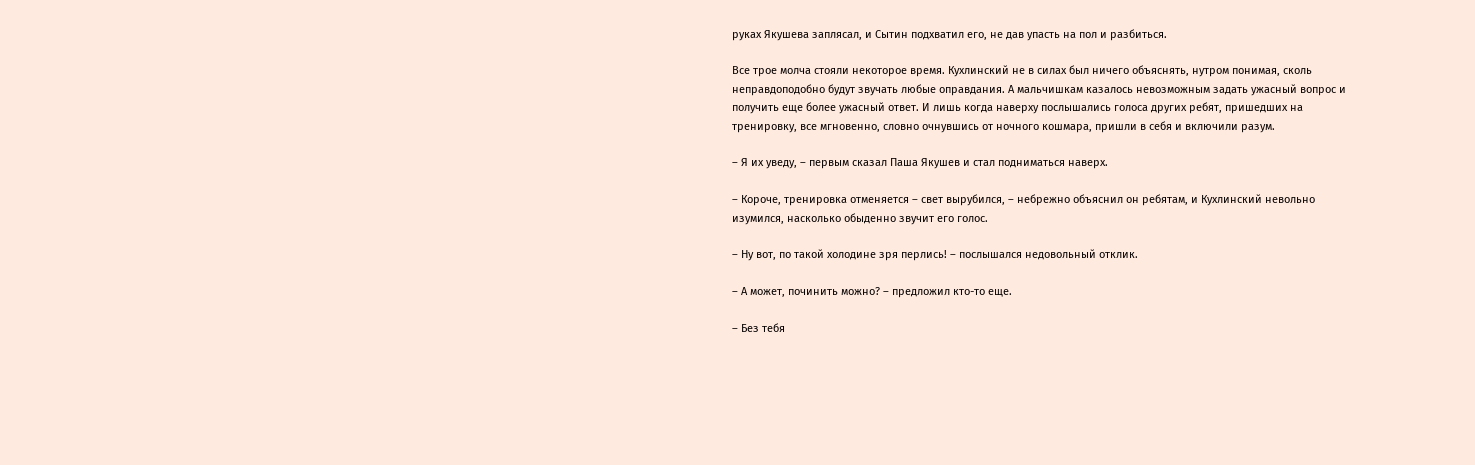руках Якушева заплясал, и Сытин подхватил его, не дав упасть на пол и разбиться.

Все трое молча стояли некоторое время. Кухлинский не в силах был ничего объяснять, нутром понимая, сколь неправдоподобно будут звучать любые оправдания. А мальчишкам казалось невозможным задать ужасный вопрос и получить еще более ужасный ответ. И лишь когда наверху послышались голоса других ребят, пришедших на тренировку, все мгновенно, словно очнувшись от ночного кошмара, пришли в себя и включили разум.

– Я их уведу, – первым сказал Паша Якушев и стал подниматься наверх.

– Короче, тренировка отменяется – свет вырубился, – небрежно объяснил он ребятам, и Кухлинский невольно изумился, насколько обыденно звучит его голос.

– Ну вот, по такой холодине зря перлись! – послышался недовольный отклик.

– А может, починить можно? – предложил кто-то еще.

– Без тебя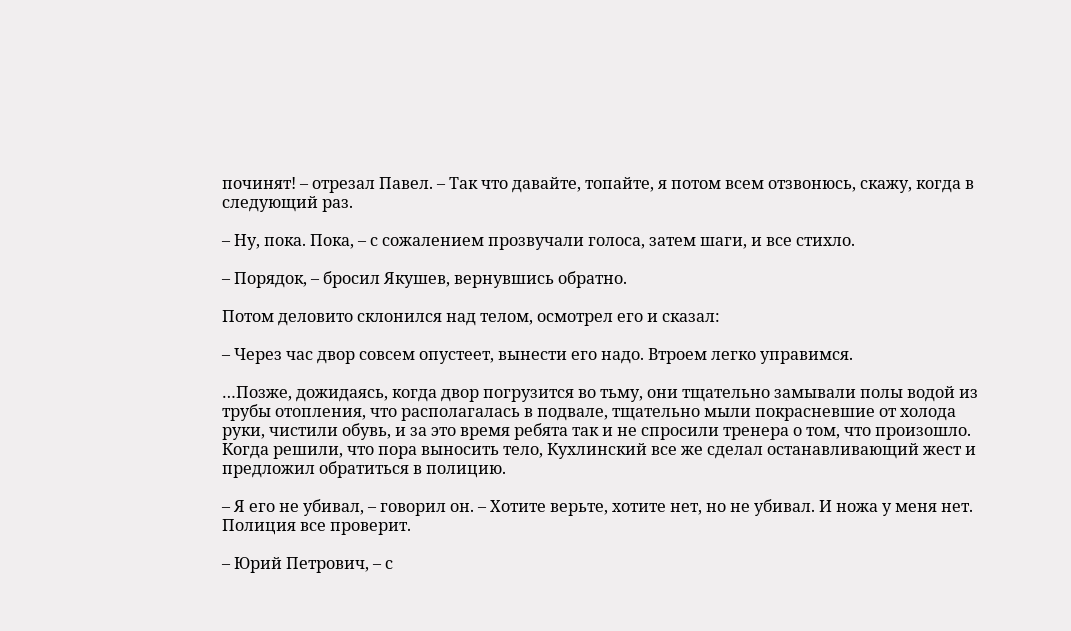починят! – отрезал Павел. – Так что давайте, топайте, я потом всем отзвонюсь, скажу, когда в следующий раз.

– Ну, пока. Пока, – с сожалением прозвучали голоса, затем шаги, и все стихло.

– Порядок, – бросил Якушев, вернувшись обратно.

Потом деловито склонился над телом, осмотрел его и сказал:

– Через час двор совсем опустеет, вынести его надо. Втроем легко управимся.

…Позже, дожидаясь, когда двор погрузится во тьму, они тщательно замывали полы водой из трубы отопления, что располагалась в подвале, тщательно мыли покрасневшие от холода руки, чистили обувь, и за это время ребята так и не спросили тренера о том, что произошло. Когда решили, что пора выносить тело, Кухлинский все же сделал останавливающий жест и предложил обратиться в полицию.

– Я его не убивал, – говорил он. – Хотите верьте, хотите нет, но не убивал. И ножа у меня нет. Полиция все проверит.

– Юрий Петрович, – с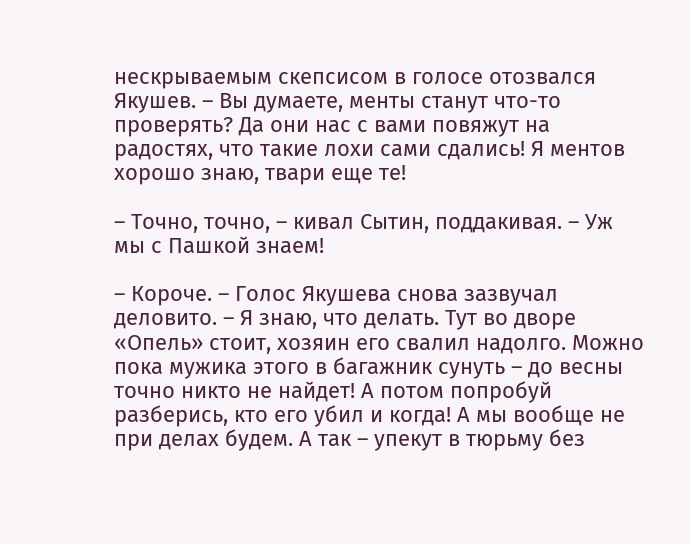нескрываемым скепсисом в голосе отозвался Якушев. – Вы думаете, менты станут что-то проверять? Да они нас с вами повяжут на радостях, что такие лохи сами сдались! Я ментов хорошо знаю, твари еще те!

– Точно, точно, – кивал Сытин, поддакивая. – Уж мы с Пашкой знаем!

– Короче. – Голос Якушева снова зазвучал деловито. – Я знаю, что делать. Тут во дворе «Опель» стоит, хозяин его свалил надолго. Можно пока мужика этого в багажник сунуть – до весны точно никто не найдет! А потом попробуй разберись, кто его убил и когда! А мы вообще не при делах будем. А так – упекут в тюрьму без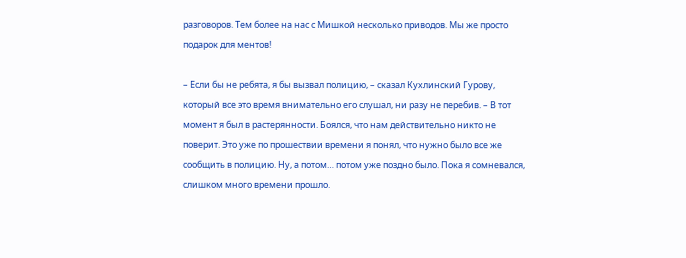разговоров. Тем более на нас с Мишкой несколько приводов. Мы же просто подарок для ментов!

– Если бы не ребята, я бы вызвал полицию, – сказал Кухлинский Гурову, который все это время внимательно его слушал, ни разу не перебив. – В тот момент я был в растерянности. Боялся, что нам действительно никто не поверит. Это уже по прошествии времени я понял, что нужно было все же сообщить в полицию. Ну, а потом… потом уже поздно было. Пока я сомневался, слишком много времени прошло.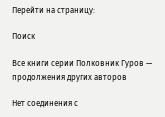Перейти на страницу:

Поиск

Все книги серии Полковник Гуров — продолжения других авторов

Нет соединения с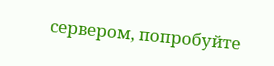сервером, попробуйте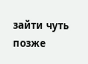зайти чуть позже